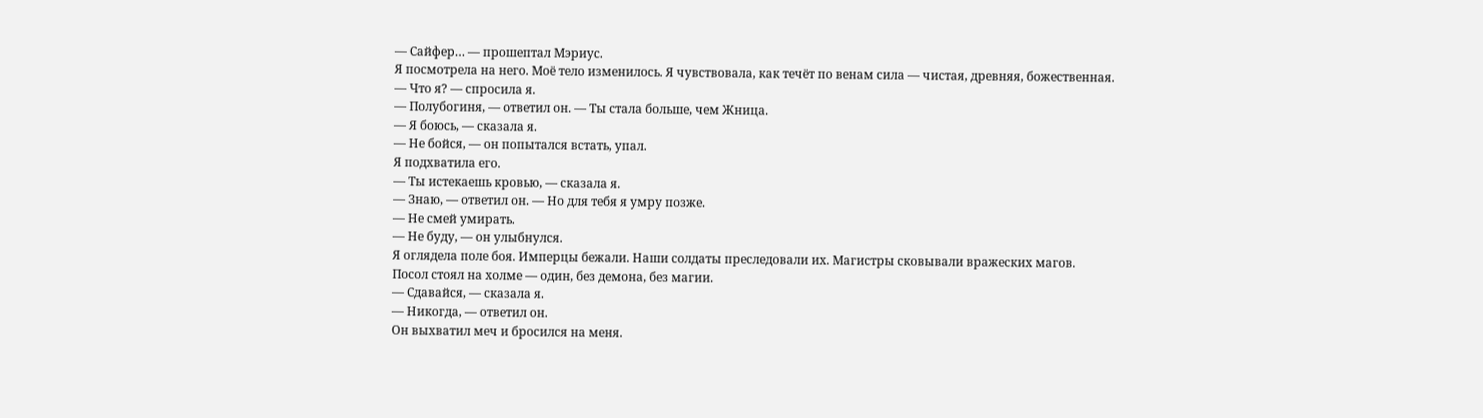— Сайфер… — прошептал Мэриус.
Я посмотрела на него. Моё тело изменилось. Я чувствовала, как течёт по венам сила — чистая, древняя, божественная.
— Что я? — спросила я.
— Полубогиня, — ответил он. — Ты стала больше, чем Жница.
— Я боюсь, — сказала я.
— Не бойся, — он попытался встать, упал.
Я подхватила его.
— Ты истекаешь кровью, — сказала я.
— Знаю, — ответил он. — Но для тебя я умру позже.
— Не смей умирать.
— Не буду, — он улыбнулся.
Я оглядела поле боя. Имперцы бежали. Наши солдаты преследовали их. Магистры сковывали вражеских магов.
Посол стоял на холме — один, без демона, без магии.
— Сдавайся, — сказала я.
— Никогда, — ответил он.
Он выхватил меч и бросился на меня.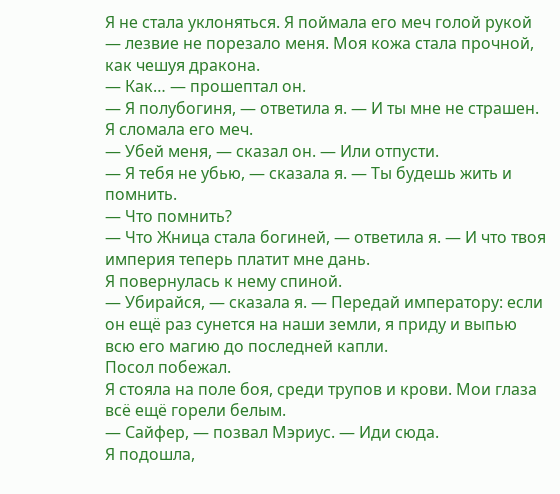Я не стала уклоняться. Я поймала его меч голой рукой — лезвие не порезало меня. Моя кожа стала прочной, как чешуя дракона.
— Как… — прошептал он.
— Я полубогиня, — ответила я. — И ты мне не страшен.
Я сломала его меч.
— Убей меня, — сказал он. — Или отпусти.
— Я тебя не убью, — сказала я. — Ты будешь жить и помнить.
— Что помнить?
— Что Жница стала богиней, — ответила я. — И что твоя империя теперь платит мне дань.
Я повернулась к нему спиной.
— Убирайся, — сказала я. — Передай императору: если он ещё раз сунется на наши земли, я приду и выпью всю его магию до последней капли.
Посол побежал.
Я стояла на поле боя, среди трупов и крови. Мои глаза всё ещё горели белым.
— Сайфер, — позвал Мэриус. — Иди сюда.
Я подошла,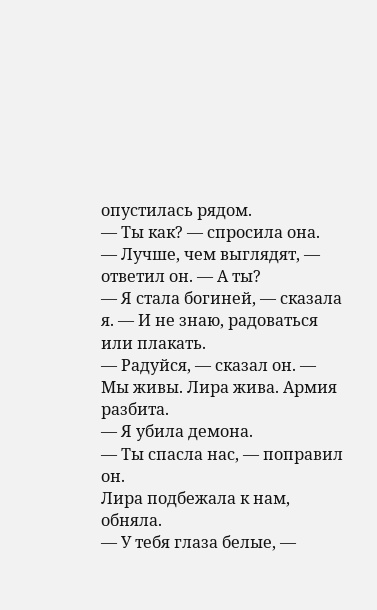опустилась рядом.
— Ты как? — спросила она.
— Лучше, чем выглядят, — ответил он. — А ты?
— Я стала богиней, — сказала я. — И не знаю, радоваться или плакать.
— Радуйся, — сказал он. — Мы живы. Лира жива. Армия разбита.
— Я убила демона.
— Ты спасла нас, — поправил он.
Лира подбежала к нам, обняла.
— У тебя глаза белые, —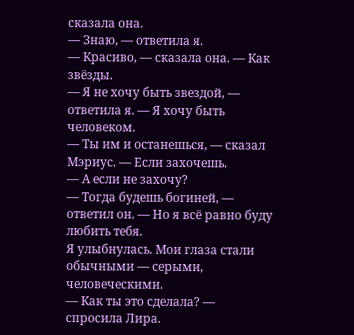сказала она.
— Знаю, — ответила я.
— Красиво, — сказала она. — Как звёзды.
— Я не хочу быть звездой, — ответила я. — Я хочу быть человеком.
— Ты им и останешься, — сказал Мэриус. — Если захочешь.
— А если не захочу?
— Тогда будешь богиней, — ответил он. — Но я всё равно буду любить тебя.
Я улыбнулась. Мои глаза стали обычными — серыми, человеческими.
— Как ты это сделала? — спросила Лира.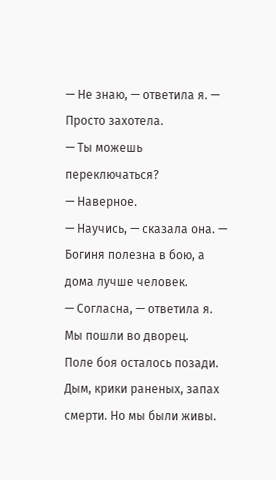— Не знаю, — ответила я. — Просто захотела.
— Ты можешь переключаться?
— Наверное.
— Научись, — сказала она. — Богиня полезна в бою, а дома лучше человек.
— Согласна, — ответила я.
Мы пошли во дворец.
Поле боя осталось позади. Дым, крики раненых, запах смерти. Но мы были живы.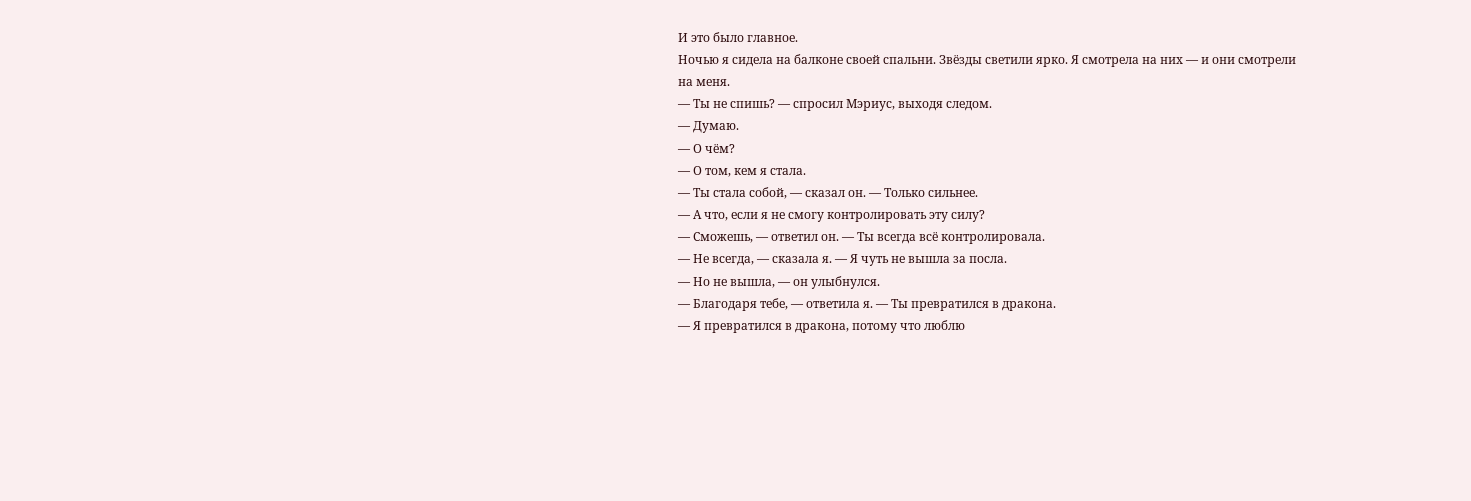И это было главное.
Ночью я сидела на балконе своей спальни. Звёзды светили ярко. Я смотрела на них — и они смотрели на меня.
— Ты не спишь? — спросил Мэриус, выходя следом.
— Думаю.
— О чём?
— О том, кем я стала.
— Ты стала собой, — сказал он. — Только сильнее.
— А что, если я не смогу контролировать эту силу?
— Сможешь, — ответил он. — Ты всегда всё контролировала.
— Не всегда, — сказала я. — Я чуть не вышла за посла.
— Но не вышла, — он улыбнулся.
— Благодаря тебе, — ответила я. — Ты превратился в дракона.
— Я превратился в дракона, потому что люблю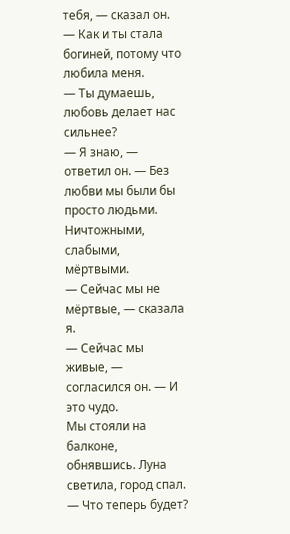тебя, — сказал он. — Как и ты стала богиней, потому что любила меня.
— Ты думаешь, любовь делает нас сильнее?
— Я знаю, — ответил он. — Без любви мы были бы просто людьми. Ничтожными, слабыми, мёртвыми.
— Сейчас мы не мёртвые, — сказала я.
— Сейчас мы живые, — согласился он. — И это чудо.
Мы стояли на балконе, обнявшись. Луна светила, город спал.
— Что теперь будет?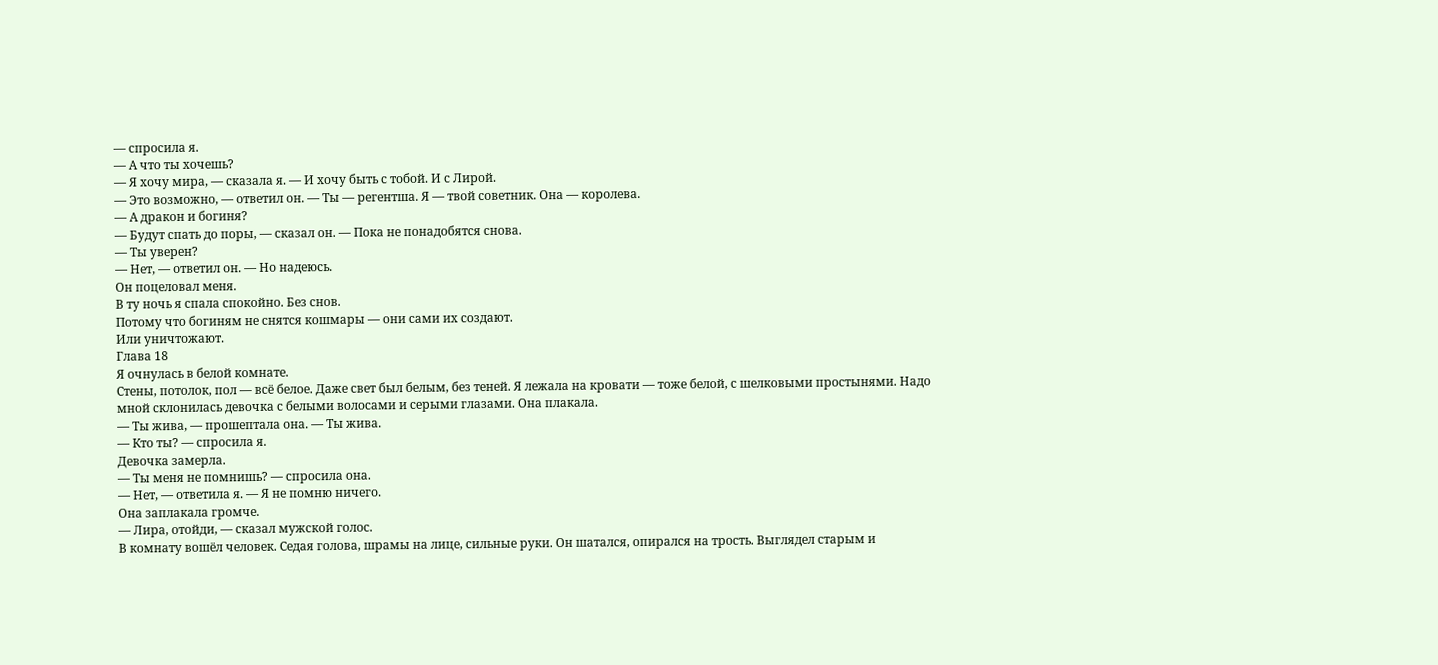— спросила я.
— А что ты хочешь?
— Я хочу мира, — сказала я. — И хочу быть с тобой. И с Лирой.
— Это возможно, — ответил он. — Ты — регентша. Я — твой советник. Она — королева.
— А дракон и богиня?
— Будут спать до поры, — сказал он. — Пока не понадобятся снова.
— Ты уверен?
— Нет, — ответил он. — Но надеюсь.
Он поцеловал меня.
В ту ночь я спала спокойно. Без снов.
Потому что богиням не снятся кошмары — они сами их создают.
Или уничтожают.
Глава 18
Я очнулась в белой комнате.
Стены, потолок, пол — всё белое. Даже свет был белым, без теней. Я лежала на кровати — тоже белой, с шелковыми простынями. Надо мной склонилась девочка с белыми волосами и серыми глазами. Она плакала.
— Ты жива, — прошептала она. — Ты жива.
— Кто ты? — спросила я.
Девочка замерла.
— Ты меня не помнишь? — спросила она.
— Нет, — ответила я. — Я не помню ничего.
Она заплакала громче.
— Лира, отойди, — сказал мужской голос.
В комнату вошёл человек. Седая голова, шрамы на лице, сильные руки. Он шатался, опирался на трость. Выглядел старым и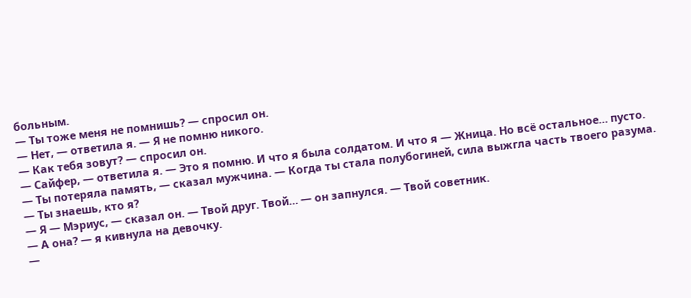больным.
— Ты тоже меня не помнишь? — спросил он.
— Нет, — ответила я. — Я не помню никого.
— Как тебя зовут? — спросил он.
— Сайфер, — ответила я. — Это я помню. И что я была солдатом. И что я — Жница. Но всё остальное… пусто.
— Ты потеряла память, — сказал мужчина. — Когда ты стала полубогиней, сила выжгла часть твоего разума.
— Ты знаешь, кто я?
— Я — Мэриус, — сказал он. — Твой друг. Твой… — он запнулся. — Твой советник.
— А она? — я кивнула на девочку.
—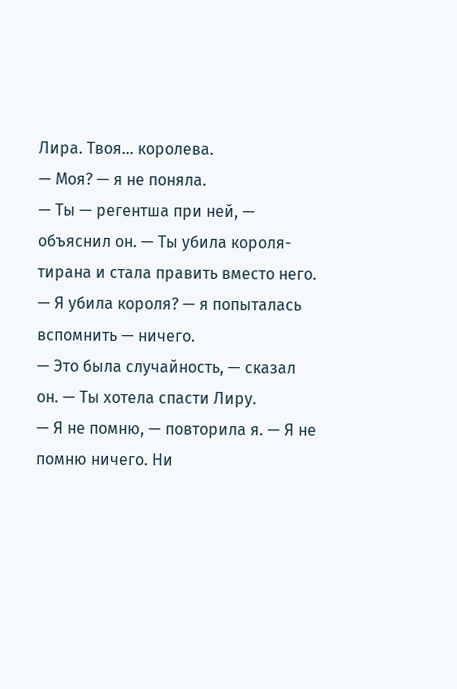Лира. Твоя… королева.
— Моя? — я не поняла.
— Ты — регентша при ней, — объяснил он. — Ты убила короля-тирана и стала править вместо него.
— Я убила короля? — я попыталась вспомнить — ничего.
— Это была случайность, — сказал он. — Ты хотела спасти Лиру.
— Я не помню, — повторила я. — Я не помню ничего. Ни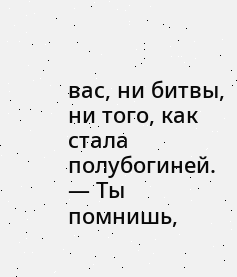вас, ни битвы, ни того, как стала полубогиней.
— Ты помнишь,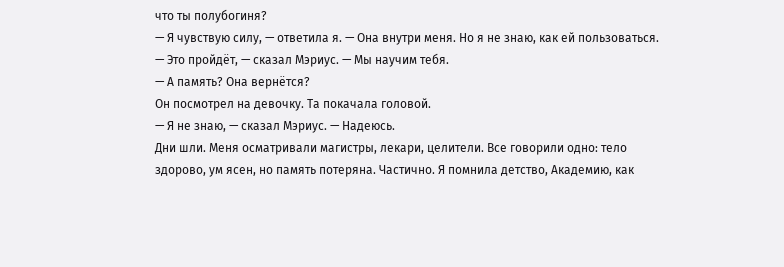что ты полубогиня?
— Я чувствую силу, — ответила я. — Она внутри меня. Но я не знаю, как ей пользоваться.
— Это пройдёт, — сказал Мэриус. — Мы научим тебя.
— А память? Она вернётся?
Он посмотрел на девочку. Та покачала головой.
— Я не знаю, — сказал Мэриус. — Надеюсь.
Дни шли. Меня осматривали магистры, лекари, целители. Все говорили одно: тело здорово, ум ясен, но память потеряна. Частично. Я помнила детство, Академию, как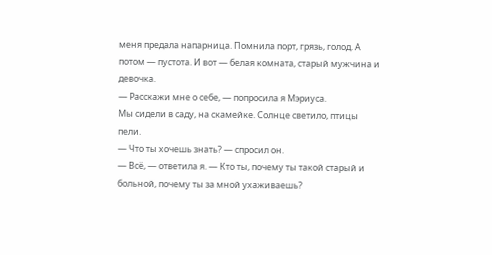меня предала напарница. Помнила порт, грязь, голод. А потом — пустота. И вот — белая комната, старый мужчина и девочка.
— Расскажи мне о себе, — попросила я Мэриуса.
Мы сидели в саду, на скамейке. Солнце светило, птицы пели.
— Что ты хочешь знать? — спросил он.
— Всё, — ответила я. — Кто ты, почему ты такой старый и больной, почему ты за мной ухаживаешь?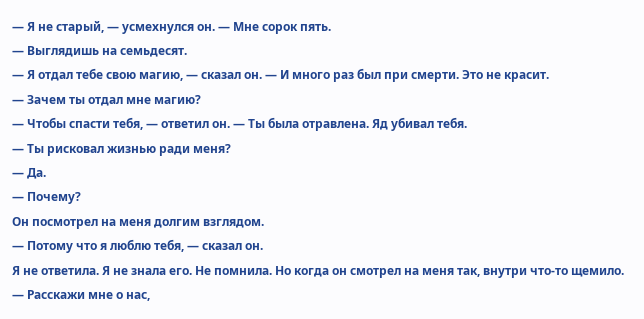— Я не старый, — усмехнулся он. — Мне сорок пять.
— Выглядишь на семьдесят.
— Я отдал тебе свою магию, — сказал он. — И много раз был при смерти. Это не красит.
— Зачем ты отдал мне магию?
— Чтобы спасти тебя, — ответил он. — Ты была отравлена. Яд убивал тебя.
— Ты рисковал жизнью ради меня?
— Да.
— Почему?
Он посмотрел на меня долгим взглядом.
— Потому что я люблю тебя, — сказал он.
Я не ответила. Я не знала его. Не помнила. Но когда он смотрел на меня так, внутри что-то щемило.
— Расскажи мне о нас,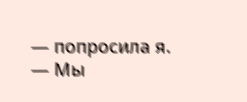— попросила я.
— Мы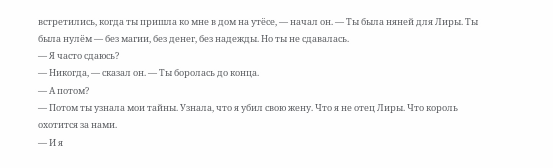встретились, когда ты пришла ко мне в дом на утёсе, — начал он. — Ты была няней для Лиры. Ты была нулём — без магии, без денег, без надежды. Но ты не сдавалась.
— Я часто сдаюсь?
— Никогда, — сказал он. — Ты боролась до конца.
— А потом?
— Потом ты узнала мои тайны. Узнала, что я убил свою жену. Что я не отец Лиры. Что король охотится за нами.
— И я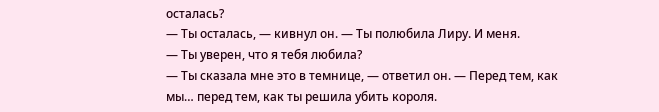осталась?
— Ты осталась, — кивнул он. — Ты полюбила Лиру. И меня.
— Ты уверен, что я тебя любила?
— Ты сказала мне это в темнице, — ответил он. — Перед тем, как мы… перед тем, как ты решила убить короля.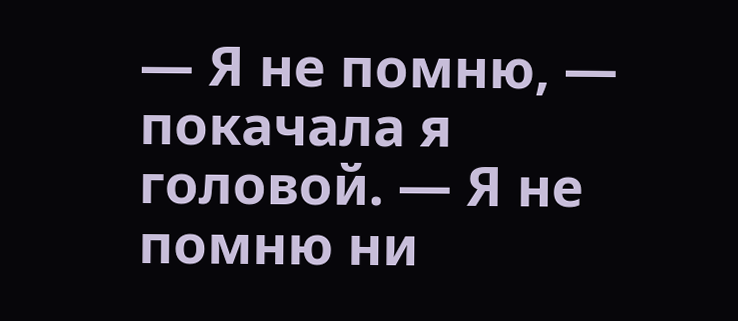— Я не помню, — покачала я головой. — Я не помню ни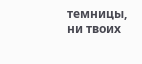темницы, ни твоих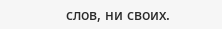слов, ни своих.